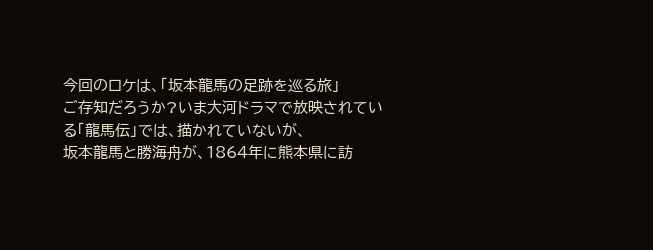今回のロケは、「坂本龍馬の足跡を巡る旅」
ご存知だろうか?いま大河ドラマで放映されている「龍馬伝」では、描かれていないが、
坂本龍馬と勝海舟が、1864年に熊本県に訪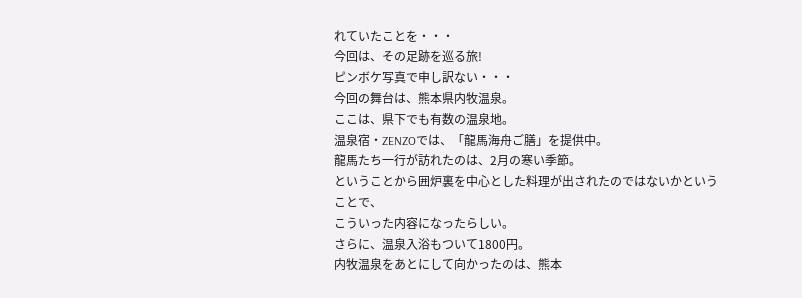れていたことを・・・
今回は、その足跡を巡る旅!
ピンボケ写真で申し訳ない・・・
今回の舞台は、熊本県内牧温泉。
ここは、県下でも有数の温泉地。
温泉宿・ZENZOでは、「龍馬海舟ご膳」を提供中。
龍馬たち一行が訪れたのは、2月の寒い季節。
ということから囲炉裏を中心とした料理が出されたのではないかということで、
こういった内容になったらしい。
さらに、温泉入浴もついて1800円。
内牧温泉をあとにして向かったのは、熊本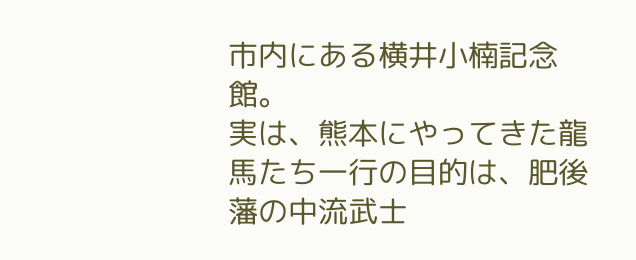市内にある横井小楠記念館。
実は、熊本にやってきた龍馬たち一行の目的は、肥後藩の中流武士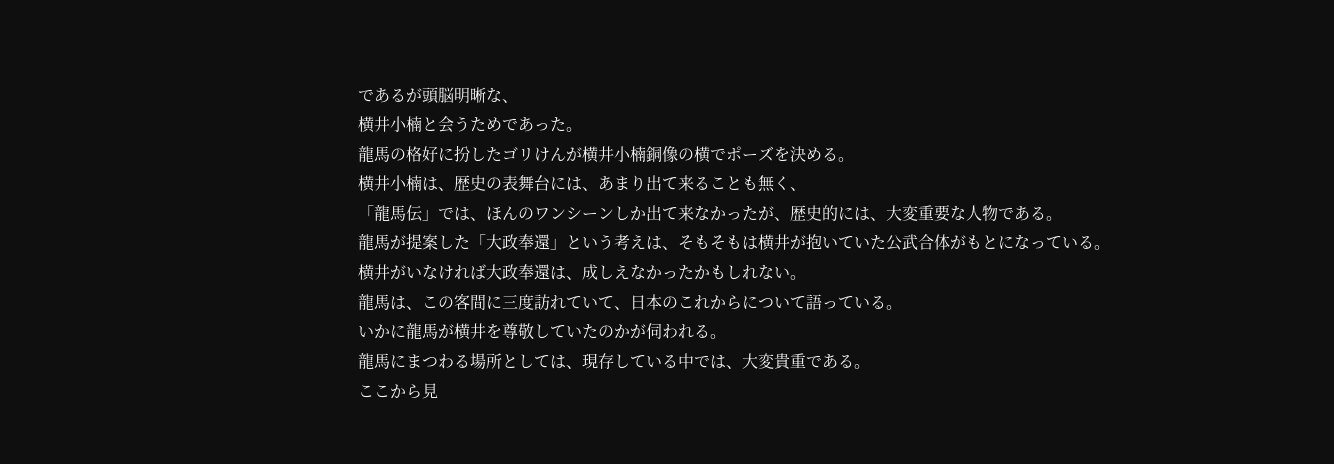であるが頭脳明晰な、
横井小楠と会うためであった。
龍馬の格好に扮したゴリけんが横井小楠銅像の横でポーズを決める。
横井小楠は、歴史の表舞台には、あまり出て来ることも無く、
「龍馬伝」では、ほんのワンシーンしか出て来なかったが、歴史的には、大変重要な人物である。
龍馬が提案した「大政奉還」という考えは、そもそもは横井が抱いていた公武合体がもとになっている。
横井がいなければ大政奉還は、成しえなかったかもしれない。
龍馬は、この客間に三度訪れていて、日本のこれからについて語っている。
いかに龍馬が横井を尊敬していたのかが伺われる。
龍馬にまつわる場所としては、現存している中では、大変貴重である。
ここから見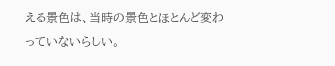える景色は、当時の景色とほとんど変わっていないらしい。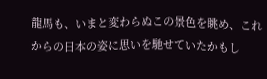龍馬も、いまと変わらぬこの景色を眺め、これからの日本の姿に思いを馳せていたかもし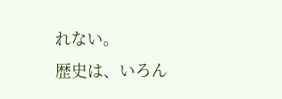れない。
歴史は、いろん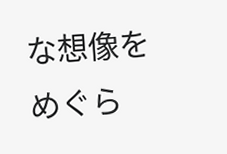な想像をめぐら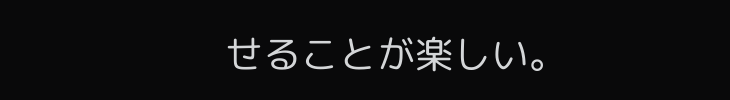せることが楽しい。